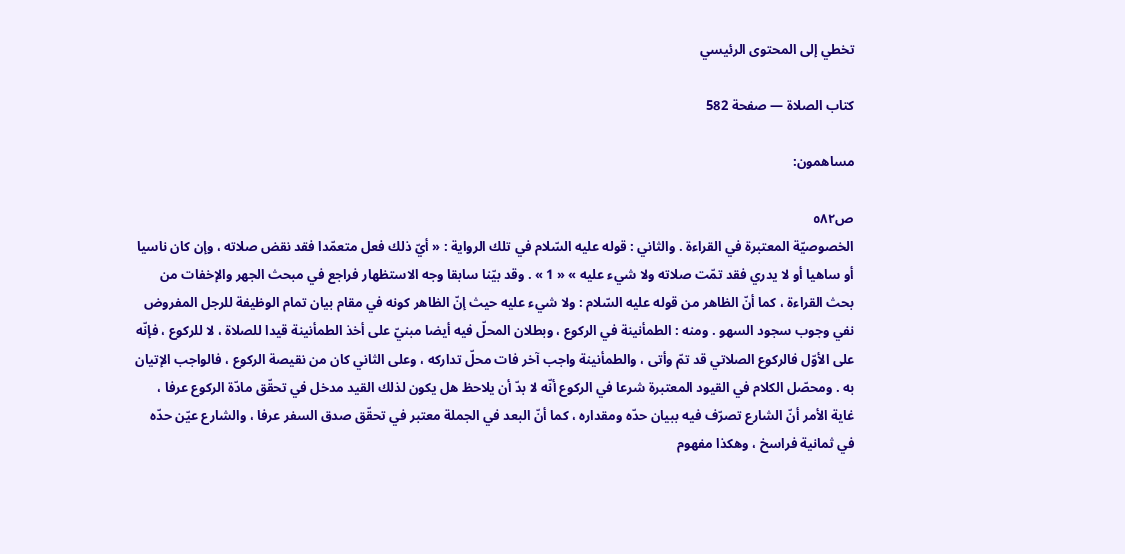تخطي إلى المحتوى الرئيسي

كتاب الصلاة — صفحة 582

مساهمون:

ص٥٨٢
الخصوصيّة المعتبرة في القراءة . والثاني : قوله عليه السّلام في تلك الرواية : « أيّ ذلك فعل متعمّدا فقد نقض صلاته ، وإن كان ناسيا أو ساهيا أو لا يدري فقد تمّت صلاته ولا شيء عليه » « 1 » . وقد بيّنا سابقا وجه الاستظهار فراجع في مبحث الجهر والإخفات من بحث القراءة ، كما أنّ الظاهر من قوله عليه السّلام : ولا شيء عليه حيث إنّ الظاهر كونه في مقام بيان تمام الوظيفة للرجل المفروض نفي وجوب سجود السهو . ومنه : الطمأنينة في الركوع ، وبطلان المحلّ فيه أيضا مبنيّ على أخذ الطمأنينة قيدا للصلاة ، لا للركوع ، فإنّه على الأوّل فالركوع الصلاتي قد تمّ وأتى ، والطمأنينة واجب آخر فات محلّ تداركه ، وعلى الثاني كان من نقيصة الركوع ، فالواجب الإتيان به . ومحصّل الكلام في القيود المعتبرة شرعا في الركوع أنّه لا بدّ أن يلاحظ هل يكون لذلك القيد مدخل في تحقّق مادّة الركوع عرفا ، غاية الأمر أنّ الشارع تصرّف فيه ببيان حدّه ومقداره ، كما أنّ البعد في الجملة معتبر في تحقّق صدق السفر عرفا ، والشارع عيّن حدّه في ثمانية فراسخ ، وهكذا مفهوم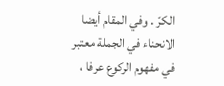الكرّ . وفي المقام أيضا الانحناء في الجملة معتبر في مفهوم الركوع عرفا ،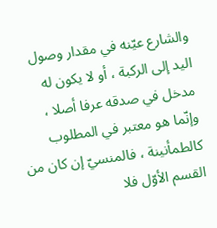والشارع عيّنه في مقدار وصول اليد إلى الركبة ، أو لا يكون له مدخل في صدقه عرفا أصلا ، وإنّما هو معتبر في المطلوب كالطمأنينة ، فالمنسيّ إن كان من القسم الأوّل فلا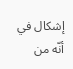إشكال في أنّه من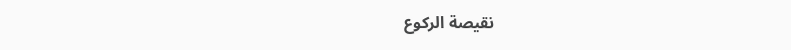نقيصة الركوع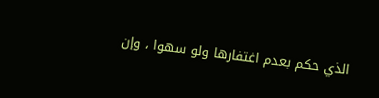الذي حكم بعدم اغتفارها ولو سهوا ، وإن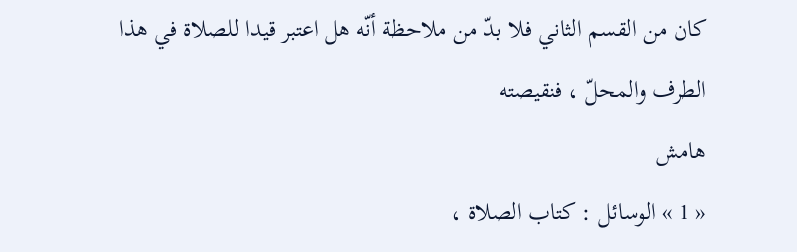كان من القسم الثاني فلا بدّ من ملاحظة أنّه هل اعتبر قيدا للصلاة في هذا الطرف والمحلّ ، فنقيصته
هامش
« 1 » الوسائل : كتاب الصلاة ،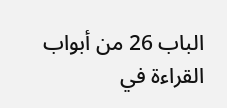الباب 26 من أبواب القراءة في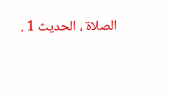الصلاة ، الحديث 1 .